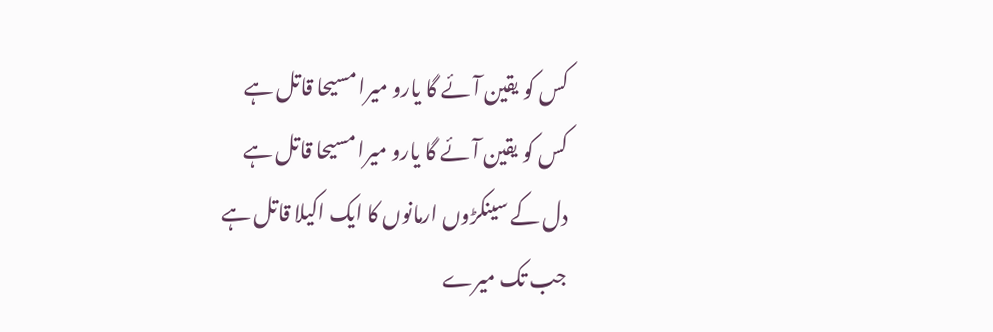کس کو یقین آئے گا یارو میرا مسیحا قاتل ہے
کس کو یقین آئے گا یارو میرا مسیحا قاتل ہے
دل کے سینکڑوں ارمانوں کا ایک اکیلا قاتل ہے
جب تک میرے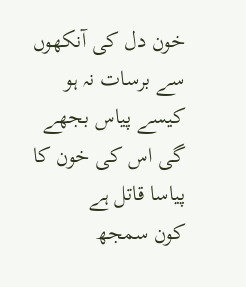خون دل کی آنکھوں سے برسات نہ ہو
کیسے پیاس بجھے گی اس کی خون کا پیاسا قاتل ہے
کون سمجھ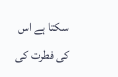سکتا ہے اس کی فطرت کی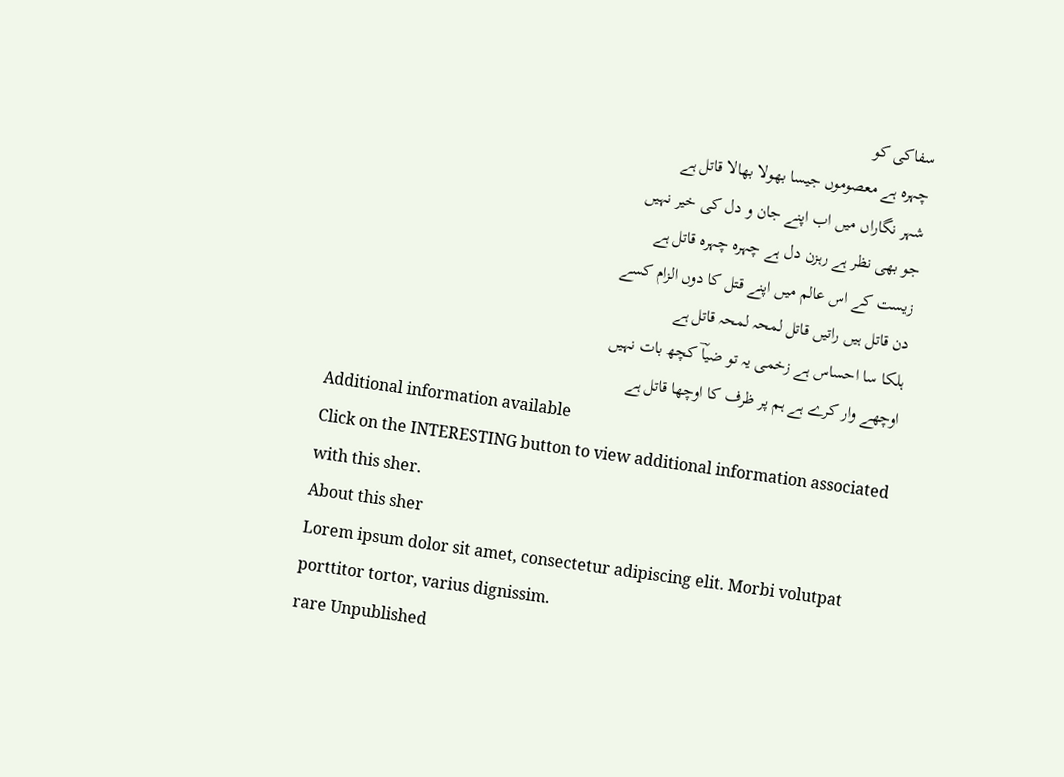سفاکی کو
چہرہ ہے معصوموں جیسا بھولا بھالا قاتل ہے
شہر نگاراں میں اب اپنے جان و دل کی خیر نہیں
جو بھی نظر ہے رہزن دل ہے چہرہ چہرہ قاتل ہے
زیست کے اس عالم میں اپنے قتل کا دوں الزام کسے
دن قاتل ہیں راتیں قاتل لمحہ لمحہ قاتل ہے
ہلکا سا احساس ہے زخمی یہ تو ضیاؔ کچھ بات نہیں
اوچھے وار کرے ہے ہم پر ظرف کا اوچھا قاتل ہے
Additional information available
Click on the INTERESTING button to view additional information associated with this sher.
About this sher
Lorem ipsum dolor sit amet, consectetur adipiscing elit. Morbi volutpat porttitor tortor, varius dignissim.
rare Unpublished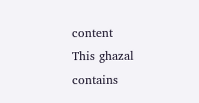content
This ghazal contains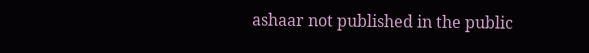ashaar not published in the public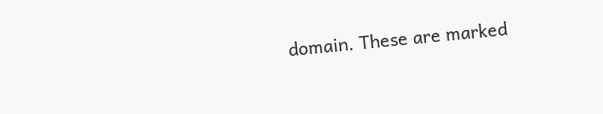domain. These are marked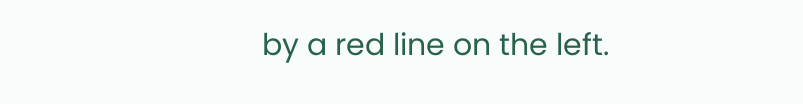by a red line on the left.